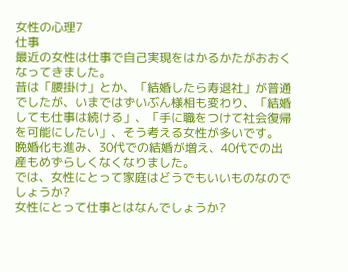女性の心理7
仕事
最近の女性は仕事で自己実現をはかるかたがおおくなってきました。
昔は「腰掛け」とか、「結婚したら寿退社」が普通でしたが、いまではずいぶん様相も変わり、「結婚しても仕事は続ける」、「手に職をつけて社会復帰を可能にしたい」、そう考える女性が多いです。
晩婚化も進み、30代での結婚が増え、40代での出産もめずらしくなくなりました。
では、女性にとって家庭はどうでもいいものなのでしょうか?
女性にとって仕事とはなんでしょうか?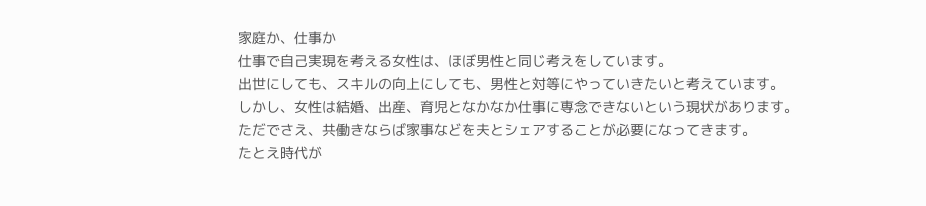家庭か、仕事か
仕事で自己実現を考える女性は、ほぼ男性と同じ考えをしています。
出世にしても、スキルの向上にしても、男性と対等にやっていきたいと考えています。
しかし、女性は結婚、出産、育児となかなか仕事に専念できないという現状があります。
ただでさえ、共働きならば家事などを夫とシェアすることが必要になってきます。
たとえ時代が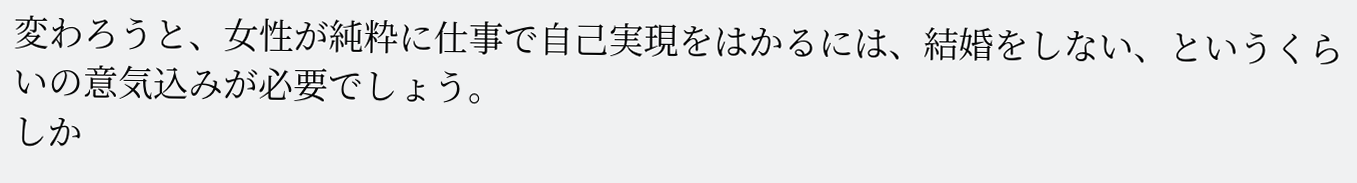変わろうと、女性が純粋に仕事で自己実現をはかるには、結婚をしない、というくらいの意気込みが必要でしょう。
しか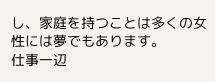し、家庭を持つことは多くの女性には夢でもあります。
仕事一辺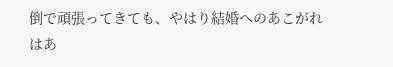倒で頑張ってきても、やはり結婚へのあこがれはあ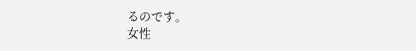るのです。
女性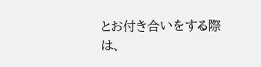とお付き合いをする際は、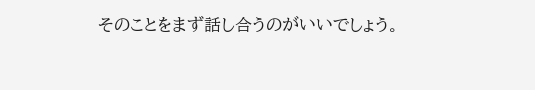そのことをまず話し合うのがいいでしょう。